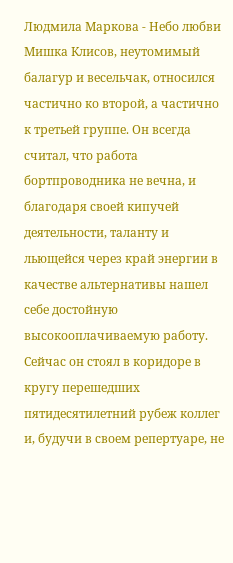Людмила Маркова - Небо любви
Мишка Клисов, неутомимый балагур и весельчак, относился частично ко второй, а частично к третьей группе. Он всегда считал, что работа бортпроводника не вечна, и благодаря своей кипучей деятельности, таланту и льющейся через край энергии в качестве альтернативы нашел себе достойную высокооплачиваемую работу. Сейчас он стоял в коридоре в кругу перешедших пятидесятилетний рубеж коллег и, будучи в своем репертуаре, не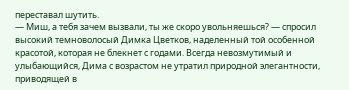переставал шутить.
— Миш, а тебя зачем вызвали, ты же скоро увольняешься? — спросил высокий темноволосый Димка Цветков, наделенный той особенной красотой, которая не блекнет с годами. Всегда невозмутимый и улыбающийся, Дима с возрастом не утратил природной элегантности, приводящей в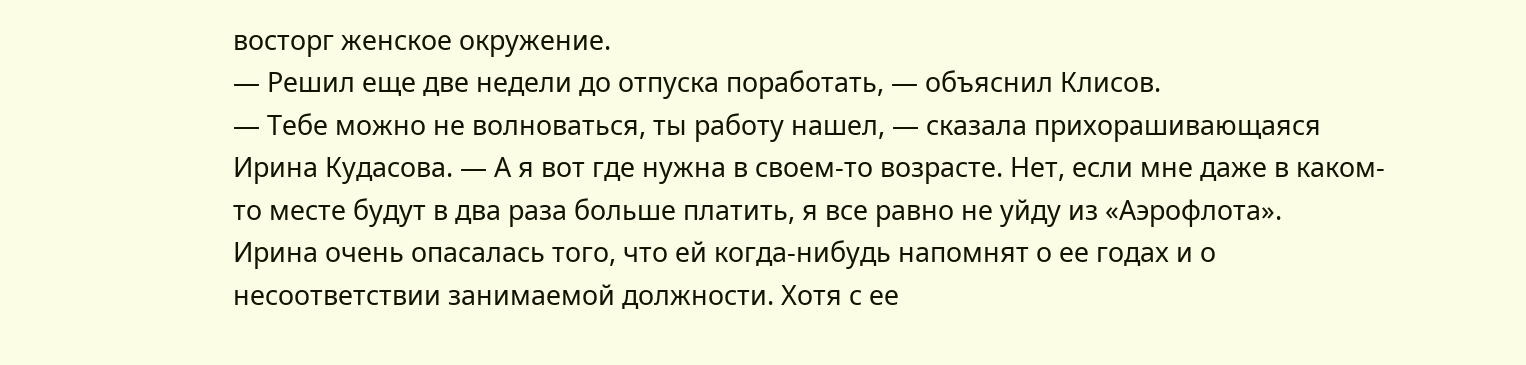восторг женское окружение.
— Решил еще две недели до отпуска поработать, — объяснил Клисов.
— Тебе можно не волноваться, ты работу нашел, — сказала прихорашивающаяся Ирина Кудасова. — А я вот где нужна в своем-то возрасте. Нет, если мне даже в каком-то месте будут в два раза больше платить, я все равно не уйду из «Аэрофлота».
Ирина очень опасалась того, что ей когда-нибудь напомнят о ее годах и о несоответствии занимаемой должности. Хотя с ее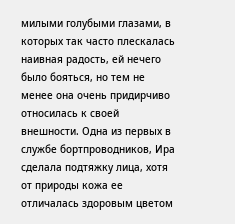милыми голубыми глазами, в которых так часто плескалась наивная радость, ей нечего было бояться, но тем не менее она очень придирчиво относилась к своей внешности. Одна из первых в службе бортпроводников, Ира сделала подтяжку лица, хотя от природы кожа ее отличалась здоровым цветом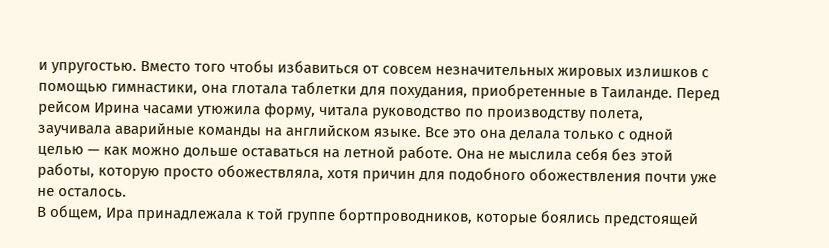и упругостью. Вместо того чтобы избавиться от совсем незначительных жировых излишков с помощью гимнастики, она глотала таблетки для похудания, приобретенные в Таиланде. Перед рейсом Ирина часами утюжила форму, читала руководство по производству полета, заучивала аварийные команды на английском языке. Все это она делала только с одной целью — как можно дольше оставаться на летной работе. Она не мыслила себя без этой работы, которую просто обожествляла, хотя причин для подобного обожествления почти уже не осталось.
В общем, Ира принадлежала к той группе бортпроводников, которые боялись предстоящей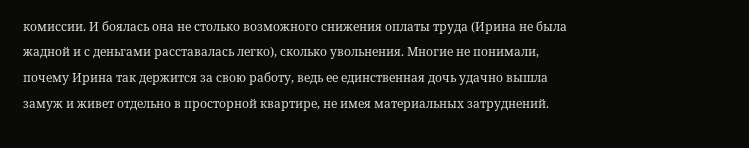комиссии. И боялась она не столько возможного снижения оплаты труда (Ирина не была жадной и с деньгами расставалась легко), сколько увольнения. Многие не понимали, почему Ирина так держится за свою работу, ведь ее единственная дочь удачно вышла замуж и живет отдельно в просторной квартире, не имея материальных затруднений.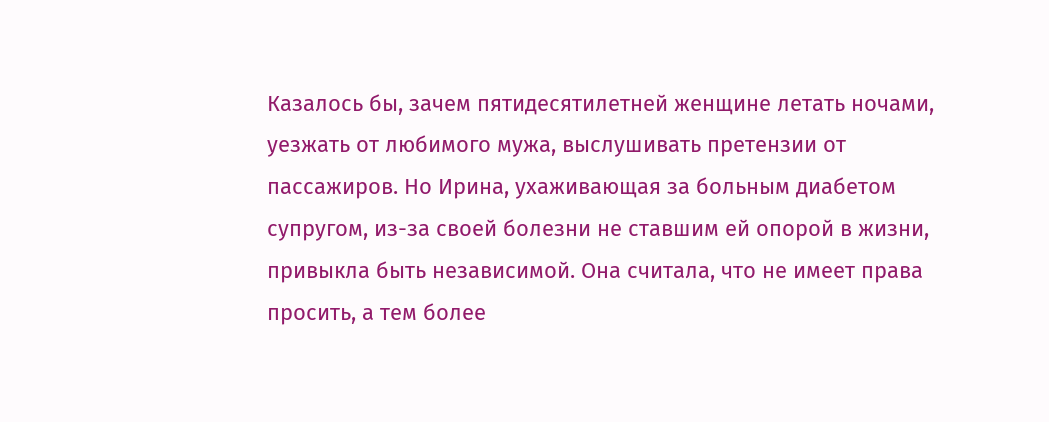Казалось бы, зачем пятидесятилетней женщине летать ночами, уезжать от любимого мужа, выслушивать претензии от пассажиров. Но Ирина, ухаживающая за больным диабетом супругом, из-за своей болезни не ставшим ей опорой в жизни, привыкла быть независимой. Она считала, что не имеет права просить, а тем более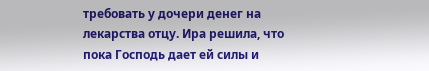требовать у дочери денег на лекарства отцу. Ира решила, что пока Господь дает ей силы и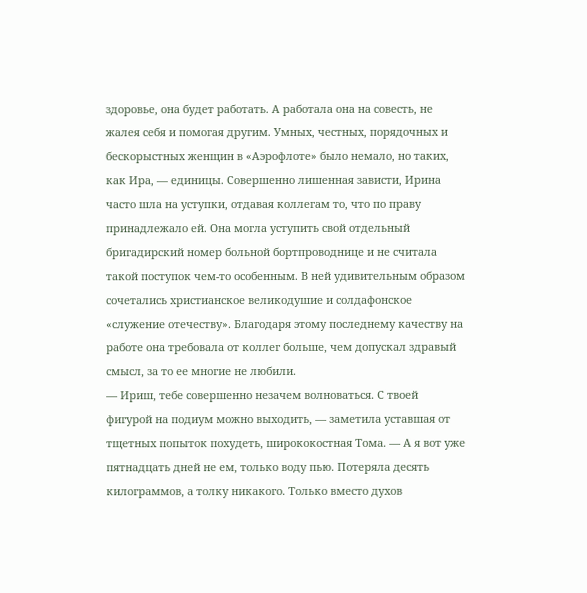здоровье, она будет работать. А работала она на совесть, не жалея себя и помогая другим. Умных, честных, порядочных и бескорыстных женщин в «Аэрофлоте» было немало, но таких, как Ира, — единицы. Совершенно лишенная зависти, Ирина часто шла на уступки, отдавая коллегам то, что по праву принадлежало ей. Она могла уступить свой отдельный бригадирский номер больной бортпроводнице и не считала такой поступок чем-то особенным. В ней удивительным образом сочетались христианское великодушие и солдафонское «служение отечеству». Благодаря этому последнему качеству на работе она требовала от коллег больше, чем допускал здравый смысл, за то ее многие не любили.
— Ириш, тебе совершенно незачем волноваться. С твоей фигурой на подиум можно выходить, — заметила уставшая от тщетных попыток похудеть, ширококостная Тома. — А я вот уже пятнадцать дней не ем, только воду пью. Потеряла десять килограммов, а толку никакого. Только вместо духов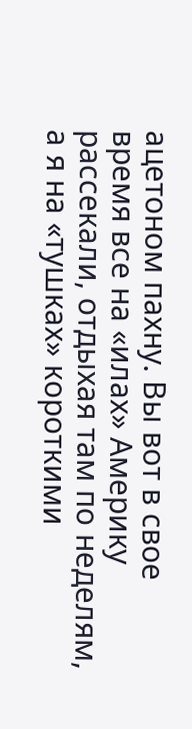ацетоном пахну. Вы вот в свое время все на «илах» Америку рассекали, отдыхая там по неделям, а я на «тушках» короткими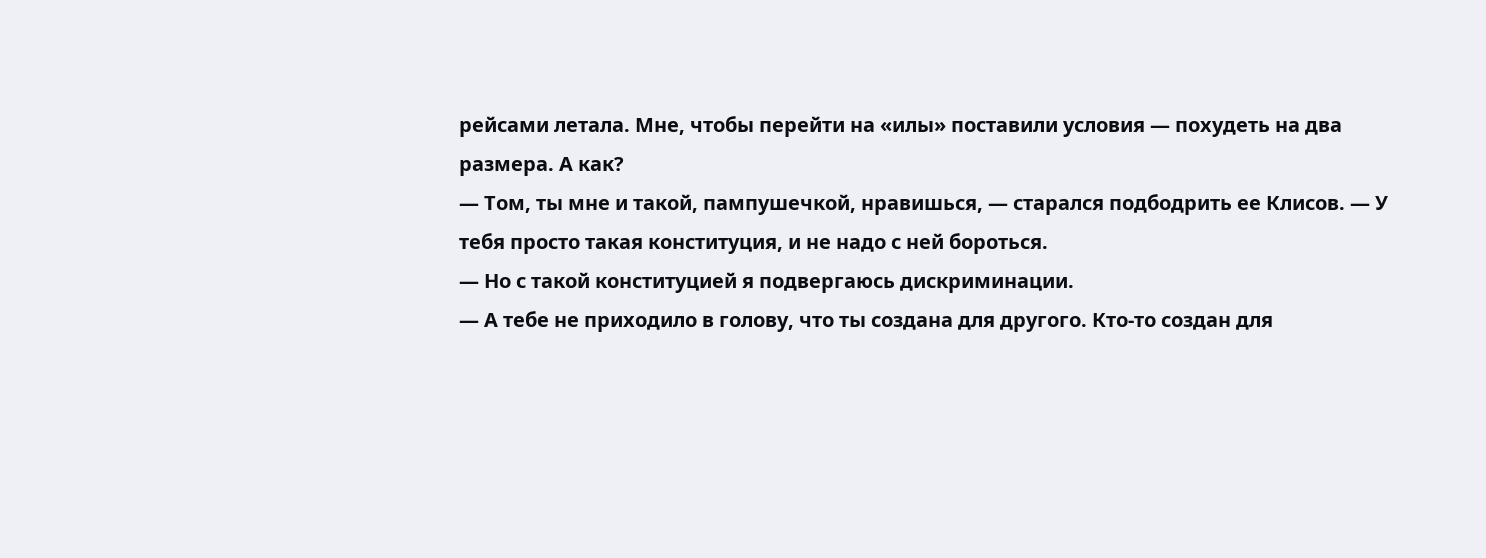рейсами летала. Мне, чтобы перейти на «илы» поставили условия — похудеть на два размера. А как?
— Том, ты мне и такой, пампушечкой, нравишься, — старался подбодрить ее Клисов. — У тебя просто такая конституция, и не надо с ней бороться.
— Но с такой конституцией я подвергаюсь дискриминации.
— А тебе не приходило в голову, что ты создана для другого. Кто-то создан для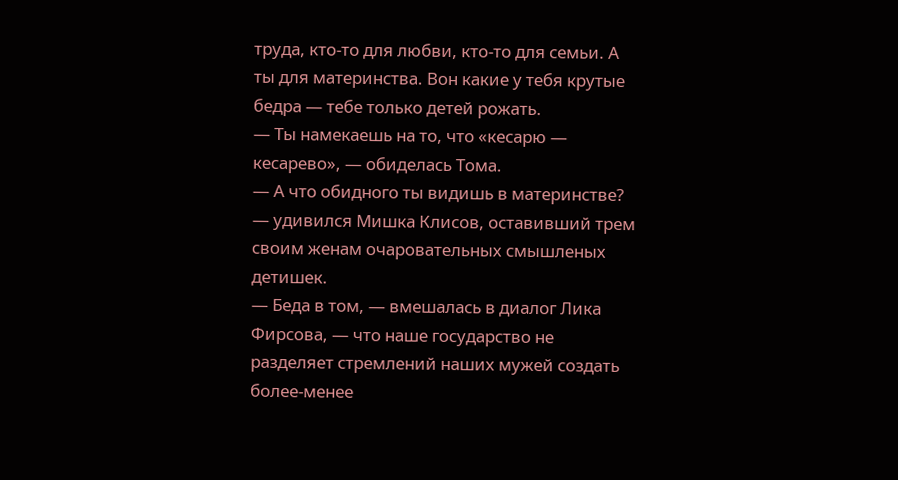труда, кто-то для любви, кто-то для семьи. А ты для материнства. Вон какие у тебя крутые бедра — тебе только детей рожать.
— Ты намекаешь на то, что «кесарю — кесарево», — обиделась Тома.
— А что обидного ты видишь в материнстве? — удивился Мишка Клисов, оставивший трем своим женам очаровательных смышленых детишек.
— Беда в том, — вмешалась в диалог Лика Фирсова, — что наше государство не разделяет стремлений наших мужей создать более-менее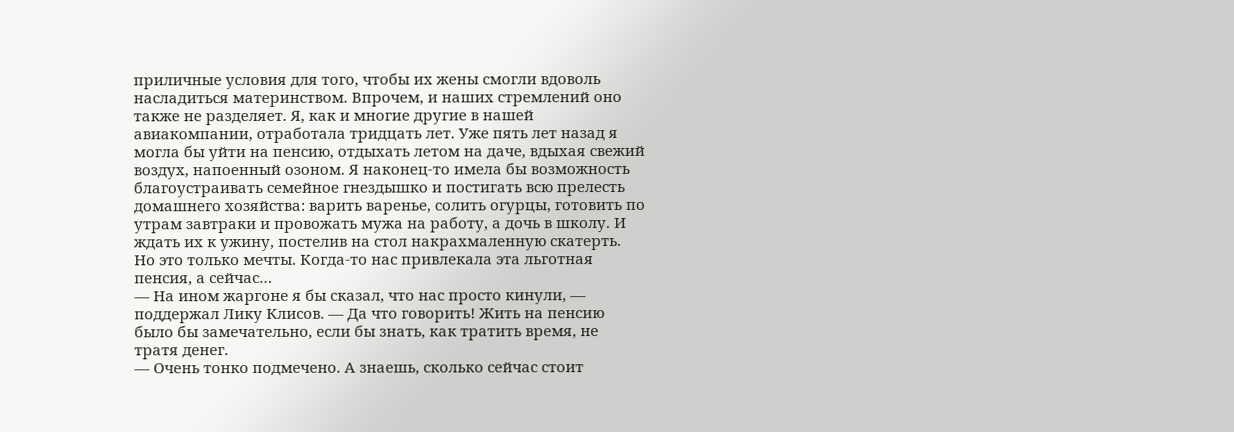приличные условия для того, чтобы их жены смогли вдоволь насладиться материнством. Впрочем, и наших стремлений оно также не разделяет. Я, как и многие другие в нашей авиакомпании, отработала тридцать лет. Уже пять лет назад я могла бы уйти на пенсию, отдыхать летом на даче, вдыхая свежий воздух, напоенный озоном. Я наконец-то имела бы возможность благоустраивать семейное гнездышко и постигать всю прелесть домашнего хозяйства: варить варенье, солить огурцы, готовить по утрам завтраки и провожать мужа на работу, а дочь в школу. И ждать их к ужину, постелив на стол накрахмаленную скатерть. Но это только мечты. Когда-то нас привлекала эта льготная пенсия, а сейчас…
— На ином жаргоне я бы сказал, что нас просто кинули, — поддержал Лику Клисов. — Да что говорить! Жить на пенсию было бы замечательно, если бы знать, как тратить время, не тратя денег.
— Очень тонко подмечено. А знаешь, сколько сейчас стоит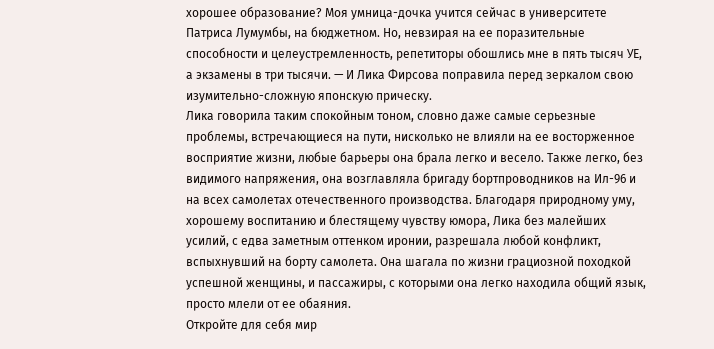хорошее образование? Моя умница-дочка учится сейчас в университете Патриса Лумумбы, на бюджетном. Но, невзирая на ее поразительные способности и целеустремленность, репетиторы обошлись мне в пять тысяч УЕ, а экзамены в три тысячи. — И Лика Фирсова поправила перед зеркалом свою изумительно-сложную японскую прическу.
Лика говорила таким спокойным тоном, словно даже самые серьезные проблемы, встречающиеся на пути, нисколько не влияли на ее восторженное восприятие жизни, любые барьеры она брала легко и весело. Также легко, без видимого напряжения, она возглавляла бригаду бортпроводников на Ил-96 и на всех самолетах отечественного производства. Благодаря природному уму, хорошему воспитанию и блестящему чувству юмора, Лика без малейших усилий, с едва заметным оттенком иронии, разрешала любой конфликт, вспыхнувший на борту самолета. Она шагала по жизни грациозной походкой успешной женщины, и пассажиры, с которыми она легко находила общий язык, просто млели от ее обаяния.
Откройте для себя мир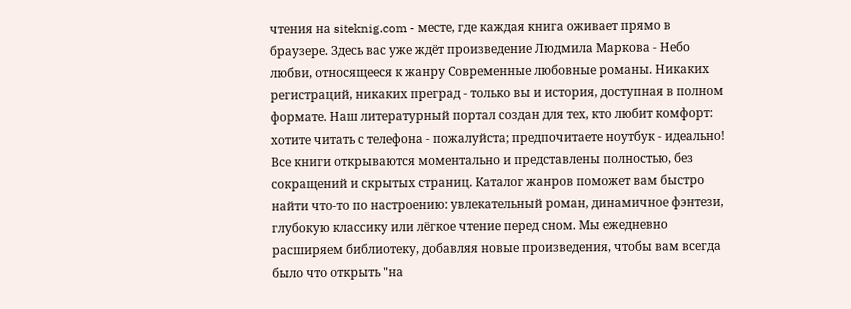чтения на siteknig.com - месте, где каждая книга оживает прямо в браузере. Здесь вас уже ждёт произведение Людмила Маркова - Небо любви, относящееся к жанру Современные любовные романы. Никаких регистраций, никаких преград - только вы и история, доступная в полном формате. Наш литературный портал создан для тех, кто любит комфорт: хотите читать с телефона - пожалуйста; предпочитаете ноутбук - идеально! Все книги открываются моментально и представлены полностью, без сокращений и скрытых страниц. Каталог жанров поможет вам быстро найти что-то по настроению: увлекательный роман, динамичное фэнтези, глубокую классику или лёгкое чтение перед сном. Мы ежедневно расширяем библиотеку, добавляя новые произведения, чтобы вам всегда было что открыть "на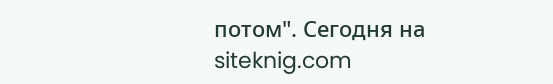потом". Сегодня на siteknig.com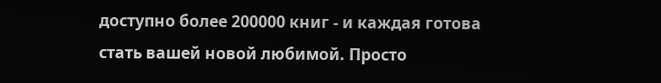доступно более 200000 книг - и каждая готова стать вашей новой любимой. Просто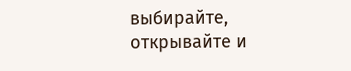выбирайте, открывайте и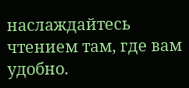наслаждайтесь чтением там, где вам удобно.